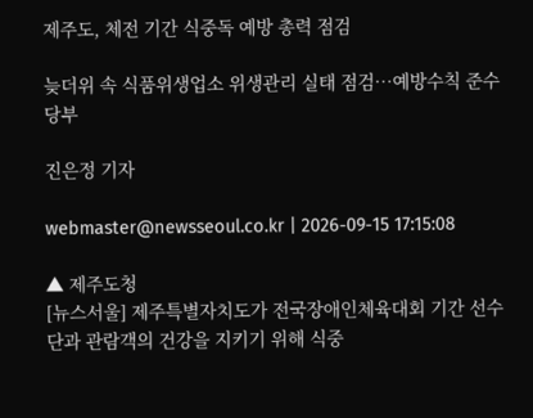제주도, 체전 기간 식중독 예방 총력 점검

늦더위 속 식품위생업소 위생관리 실태 점검…예방수칙 준수 당부

진은정 기자

webmaster@newsseoul.co.kr | 2026-09-15 17:15:08

▲ 제주도청
[뉴스서울] 제주특별자치도가 전국장애인체육대회 기간 선수단과 관람객의 건강을 지키기 위해 식중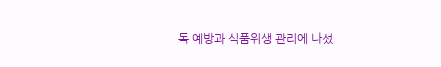독 예방과 식품위생 관리에 나섰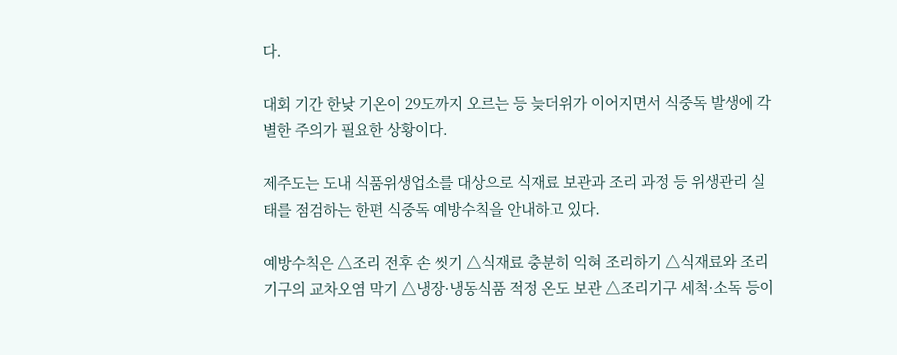다.

대회 기간 한낮 기온이 29도까지 오르는 등 늦더위가 이어지면서 식중독 발생에 각별한 주의가 필요한 상황이다.

제주도는 도내 식품위생업소를 대상으로 식재료 보관과 조리 과정 등 위생관리 실태를 점검하는 한편 식중독 예방수칙을 안내하고 있다.

예방수칙은 △조리 전후 손 씻기 △식재료 충분히 익혀 조리하기 △식재료와 조리기구의 교차오염 막기 △냉장·냉동식품 적정 온도 보관 △조리기구 세척·소독 등이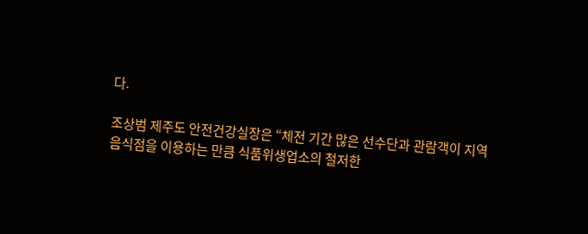다.

조상범 제주도 안전건강실장은 “체전 기간 많은 선수단과 관람객이 지역 음식점을 이용하는 만큼 식품위생업소의 철저한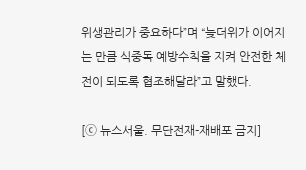위생관리가 중요하다”며 “늦더위가 이어지는 만큼 식중독 예방수칙을 지켜 안전한 체전이 되도록 협조해달라”고 말했다.

[ⓒ 뉴스서울. 무단전재-재배포 금지]